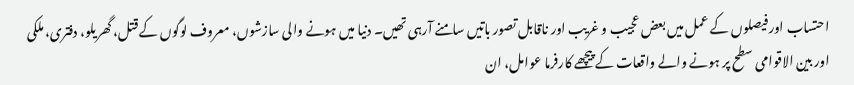احتساب اور فیصلوں کے عمل میں بعض عجیب و غریب اور ناقابل تصور باتیں سامنے آرہی تھیں۔ دنیا میں ہونے والی سازشوں، معروف لوگوں کے قتل، گھریلو، دفتری، ملکی اور بین الاقوامی سطح پر ہونے والے واقعات کے پیچھے کارفرما عوامل، ان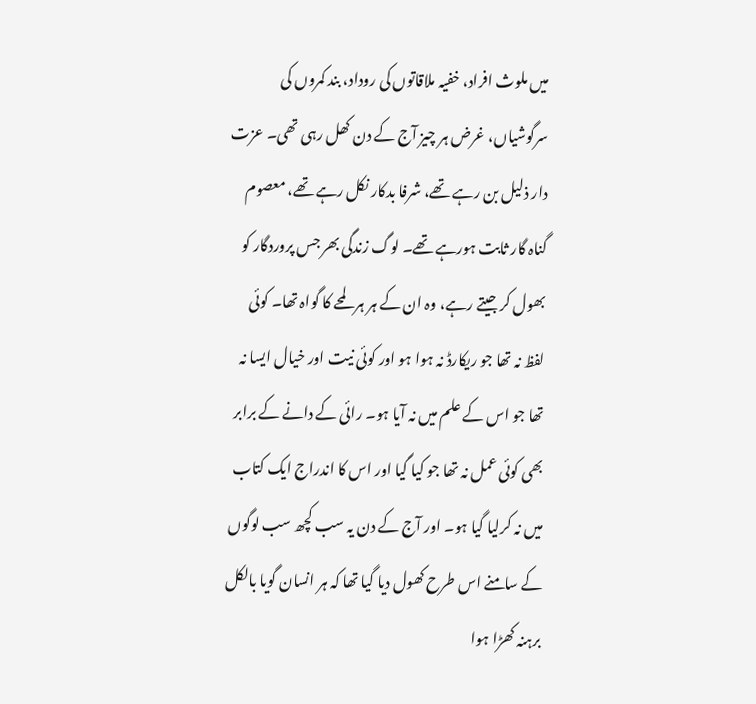میں ملوث افراد، خفیہ ملاقاتوں کی روداد، بند کمروں کی سرگوشیاں، غرض ہر چیز آج کے دن کھل رہی تھی۔ عزت دار ذلیل بن رہے تھے، شرفا بدکار نکل رہے تھے، معصوم گناہ گار ثابت ہورہے تھے۔ لوگ زندگی بھر جس پروردگار کو بھول کر جیتے رہے، وہ ان کے ہر ہر لمحے کا گواہ تھا۔ کوئی لفظ نہ تھا جو ریکارڈ نہ ہوا ہو اور کوئی نیت اور خیال ایسا نہ تھا جو اس کے علم میں نہ آیا ہو۔ رائی کے دانے کے برابر بھی کوئی عمل نہ تھا جو کیا گیا اور اس کا اندراج ایک کتاب میں نہ کرلیا گیا ہو۔ اور آج کے دن یہ سب کچھ سب لوگوں کے سامنے اس طرح کھول دیا گیا تھا کہ ہر انسان گویا بالکل برہنہ کھڑا ہوا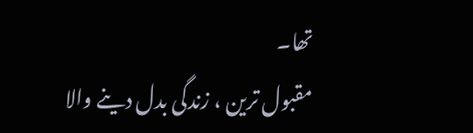تھا۔
مقبول ترین ، زندگی بدل دینے والا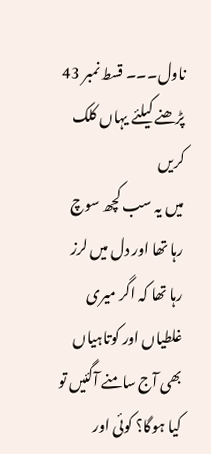ناول۔۔۔ قسط نمبر 43 پڑھنے کیلئے یہاں کلک کریں
میں یہ سب کچھ سوچ رہا تھا اور دل میں لرز رہا تھا کہ اگر میری غلطیاں اور کوتاہیاں بھی آج سامنے آگئیں تو کیا ہوگا؟ کوئی اور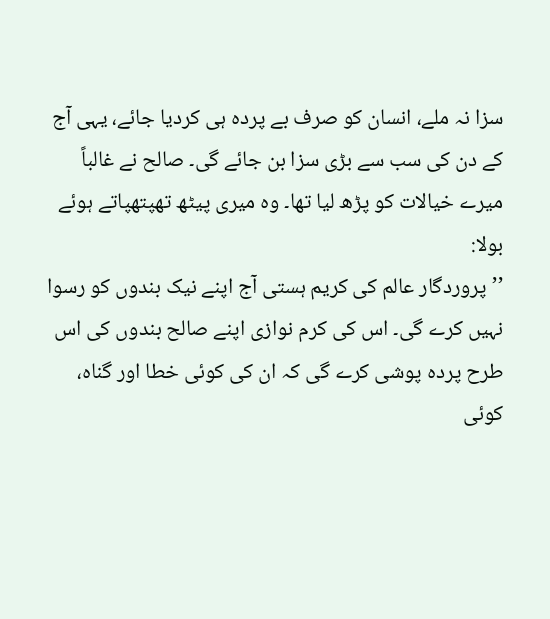سزا نہ ملے، انسان کو صرف بے پردہ ہی کردیا جائے، یہی آج کے دن کی سب سے بڑی سزا بن جائے گی۔ صالح نے غالباً میرے خیالات کو پڑھ لیا تھا۔ وہ میری پیٹھ تھپتھپاتے ہوئے بولا:
’’پروردگار عالم کی کریم ہستی آج اپنے نیک بندوں کو رسوا نہیں کرے گی۔ اس کی کرم نوازی اپنے صالح بندوں کی اس طرح پردہ پوشی کرے گی کہ ان کی کوئی خطا اور گناہ، کوئی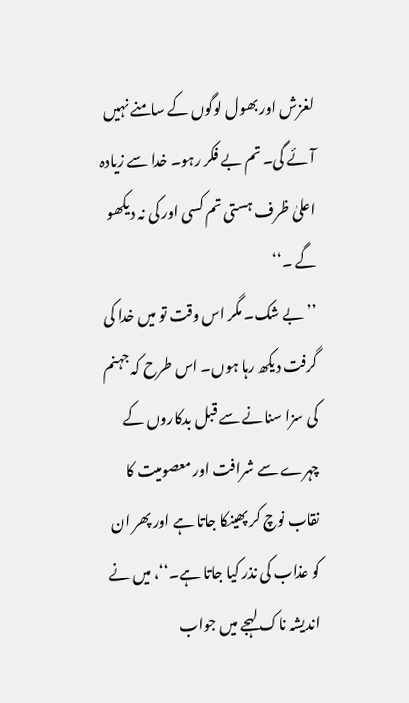لغزش اور بھول لوگوں کے سامنے نہیں آئے گی۔ تم بے فکر رہو۔ خدا سے زیادہ اعلیٰ ظرف ہستی تم کسی اور کی نہ دیکھو گے ۔‘‘
’’بے شک۔ مگر اس وقت تو میں خدا کی گرفت دیکھ رہا ہوں۔ اس طرح کہ جہنم کی سزا سنانے سے قبل بدکاروں کے چہرے سے شرافت اور معصومیت کا نقاب نوچ کر پھینکا جاتا ہے اور پھر ان کو عذاب کی نذر کیا جاتا ہے۔‘‘، میں نے اندیشہ ناک لہجے میں جواب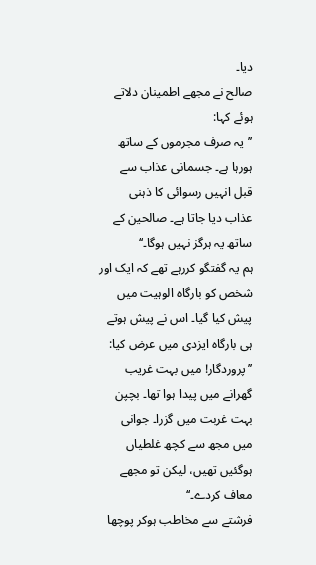دیا۔
صالح نے مجھے اطمینان دلاتے ہوئے کہا:
’’یہ صرف مجرموں کے ساتھ ہورہا ہے۔ جسمانی عذاب سے قبل انہیں رسوائی کا ذہنی عذاب دیا جاتا ہے۔ صالحین کے ساتھ یہ ہرگز نہیں ہوگا۔‘‘
ہم یہ گفتگو کررہے تھے کہ ایک اور شخص کو بارگاہ الوہیت میں پیش کیا گیا۔ اس نے پیش ہوتے ہی بارگاہ ایزدی میں عرض کیا:
’’پروردگار! میں بہت غریب گھرانے میں پیدا ہوا تھا۔ بچپن بہت غربت میں گزرا۔ جوانی میں مجھ سے کچھ غلطیاں ہوگئیں تھیں، لیکن تو مجھے معاف کردے۔‘‘
فرشتے سے مخاطب ہوکر پوچھا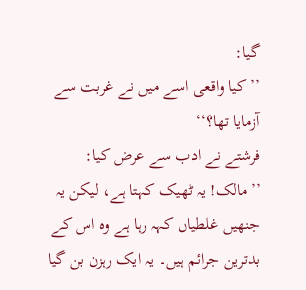گیا:
’’کیا واقعی اسے میں نے غربت سے آزمایا تھا؟‘‘
فرشتے نے ادب سے عرض کیا:
’’مالک! یہ ٹھیک کہتا ہے، لیکن یہ جنھیں غلطیاں کہہ رہا ہے وہ اس کے بدترین جرائم ہیں۔ یہ ایک رہزن بن گیا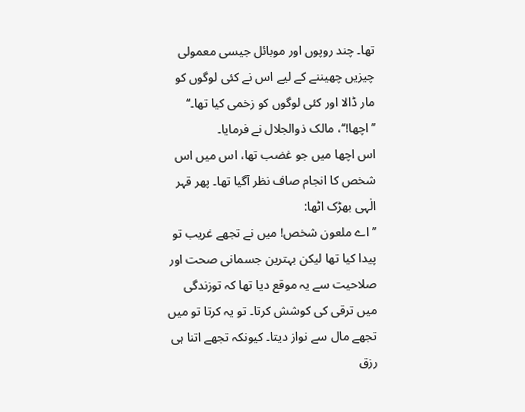تھا۔ چند روپوں اور موبائل جیسی معمولی چیزیں چھیننے کے لیے اس نے کئی لوگوں کو مار ڈالا اور کئی لوگوں کو زخمی کیا تھا۔‘‘
’’اچھا!‘‘، مالک ذوالجلال نے فرمایا۔
اس اچھا میں جو غضب تھا، اس میں اس شخص کا انجام صاف نظر آگیا تھا۔ پھر قہر الٰہی بھڑک اٹھا:
’’اے ملعون شخص! میں نے تجھے غریب تو پیدا کیا تھا لیکن بہترین جسمانی صحت اور صلاحیت سے یہ موقع دیا تھا کہ توزندگی میں ترقی کی کوشش کرتا۔ تو یہ کرتا تو میں تجھے مال سے نواز دیتا۔ کیونکہ تجھے اتنا ہی رزق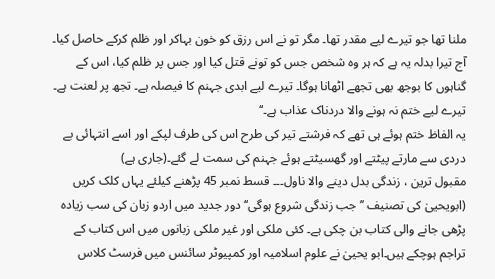ملنا تھا جو تیرے لیے مقدر تھا۔ مگر تو نے اس رزق کو خون بہاکر اور ظلم کرکے حاصل کیا۔ آج تیرا بدلہ یہ ہے کہ ہر وہ شخص جس کو تونے قتل کیا اور جس پر ظلم کیا، اس کے گناہوں کا بوجھ بھی تجھے اٹھانا ہوگا۔ تیرے لیے ابدی جہنم کا فیصلہ ہے۔ تجھ پر لعنت ہے۔ تیرے لیے ختم نہ ہونے والا دردناک عذاب ہے۔‘‘
یہ الفاظ ختم ہوئے ہی تھے کہ فرشتے تیر کی طرح اس کی طرف لپکے اور اسے انتہائی بے دردی سے مارتے پیٹتے اور گھسیٹتے ہوئے جہنم کی سمت لے گئے۔(جاری ہے)
مقبول ترین ، زندگی بدل دینے والا ناول۔۔۔ قسط نمبر 45 پڑھنے کیلئے یہاں کلک کریں
(ابویحییٰ کی تصنیف ’’جب زندگی شروع ہوگی‘‘ دور جدید میں اردو زبان کی سب زیادہ پڑھی جانے والی کتاب بن چکی ہے۔ کئی ملکی اور غیر ملکی زبانوں میں اس کتاب کے تراجم ہوچکے ہیں۔ابو یحییٰ نے علوم اسلامیہ اور کمپیوٹر سائنس میں فرسٹ کلاس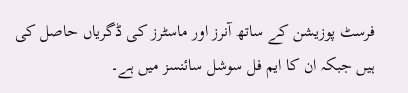فرسٹ پوزیشن کے ساتھ آنرز اور ماسٹرز کی ڈگریاں حاصل کی ہیں جبکہ ان کا ایم فل سوشل سائنسز میں ہے۔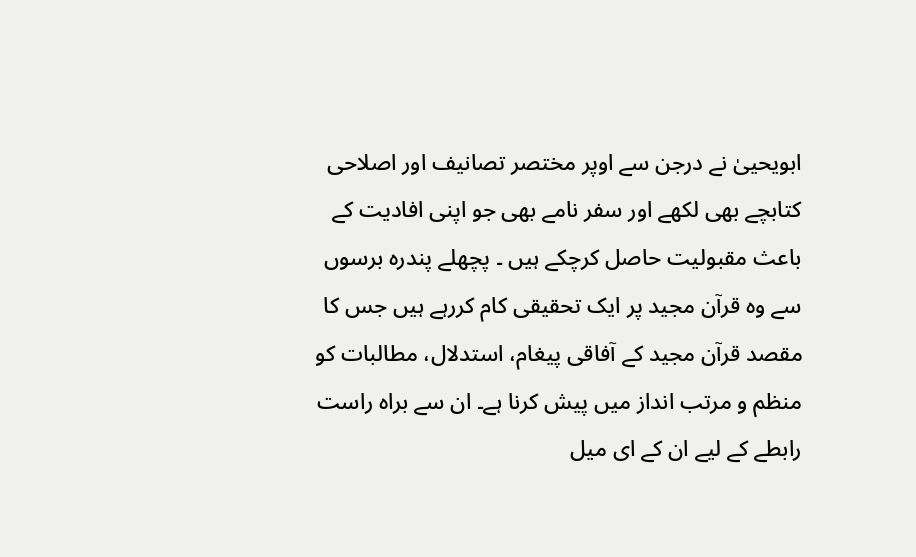ابویحییٰ نے درجن سے اوپر مختصر تصانیف اور اصلاحی کتابچے بھی لکھے اور سفر نامے بھی جو اپنی افادیت کے باعث مقبولیت حاصل کرچکے ہیں ۔ پچھلے پندرہ برسوں سے وہ قرآن مجید پر ایک تحقیقی کام کررہے ہیں جس کا مقصد قرآن مجید کے آفاقی پیغام، استدلال، مطالبات کو منظم و مرتب انداز میں پیش کرنا ہے۔ ان سے براہ راست رابطے کے لیے ان کے ای میل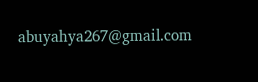abuyahya267@gmail.com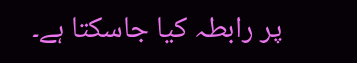پر رابطہ کیا جاسکتا ہے۔